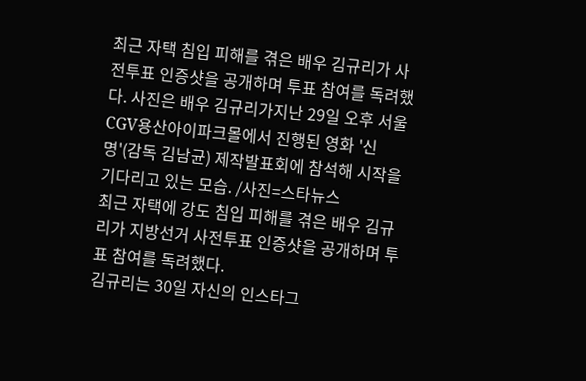최근 자택 침입 피해를 겪은 배우 김규리가 사전투표 인증샷을 공개하며 투표 참여를 독려했다. 사진은 배우 김규리가지난 29일 오후 서울 CGV용산아이파크몰에서 진행된 영화 '신명'(감독 김남균) 제작발표회에 참석해 시작을 기다리고 있는 모습. /사진=스타뉴스
최근 자택에 강도 침입 피해를 겪은 배우 김규리가 지방선거 사전투표 인증샷을 공개하며 투표 참여를 독려했다.
김규리는 30일 자신의 인스타그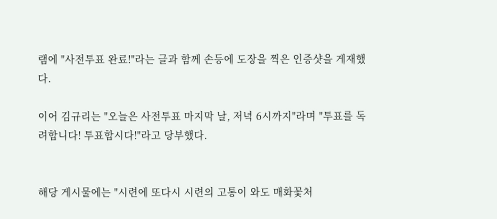램에 "사전투표 완료!"라는 글과 함께 손등에 도장을 찍은 인증샷을 게재했다.

이어 김규리는 "오늘은 사전투표 마지막 날, 저녁 6시까지"라며 "투표를 독려합니다! 투표합시다!"라고 당부했다.


해당 게시물에는 "시련에 또다시 시련의 고통이 와도 매화꽃처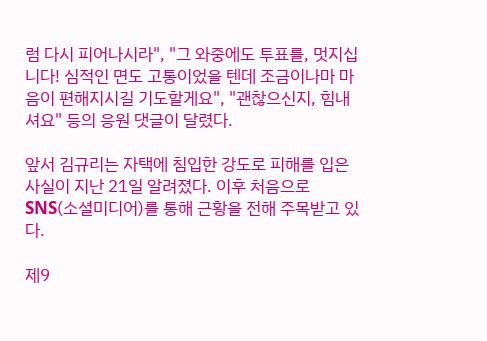럼 다시 피어나시라", "그 와중에도 투표를, 멋지십니다! 심적인 면도 고통이었을 텐데 조금이나마 마음이 편해지시길 기도할게요", "괜찮으신지, 힘내셔요" 등의 응원 댓글이 달렸다.

앞서 김규리는 자택에 침입한 강도로 피해를 입은 사실이 지난 21일 알려졌다. 이후 처음으로 SNS(소셜미디어)를 통해 근황을 전해 주목받고 있다.

제9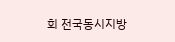회 전국동시지방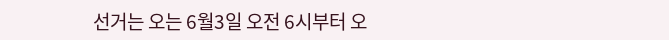선거는 오는 6월3일 오전 6시부터 오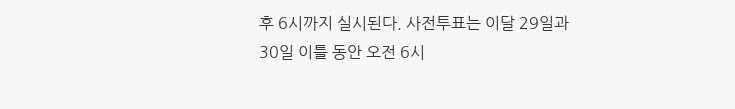후 6시까지 실시된다. 사전투표는 이달 29일과 30일 이틀 동안 오전 6시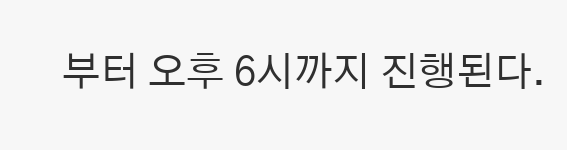부터 오후 6시까지 진행된다.